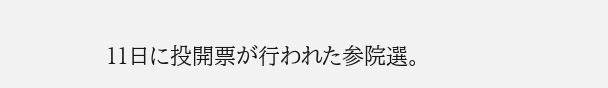11日に投開票が行われた参院選。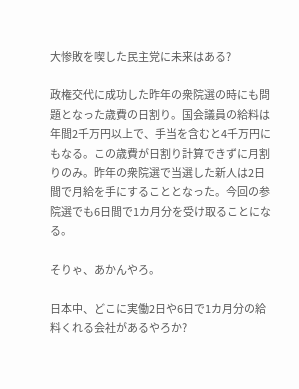大惨敗を喫した民主党に未来はある?

政権交代に成功した昨年の衆院選の時にも問題となった歳費の日割り。国会議員の給料は年間2千万円以上で、手当を含むと4千万円にもなる。この歳費が日割り計算できずに月割りのみ。昨年の衆院選で当選した新人は2日間で月給を手にすることとなった。今回の参院選でも6日間で1カ月分を受け取ることになる。

そりゃ、あかんやろ。

日本中、どこに実働2日や6日で1カ月分の給料くれる会社があるやろか?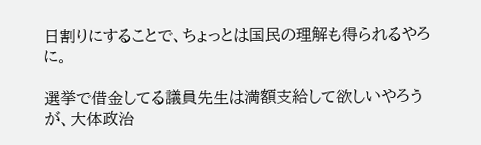日割りにすることで、ちょっとは国民の理解も得られるやろに。

選挙で借金してる議員先生は満額支給して欲しいやろうが、大体政治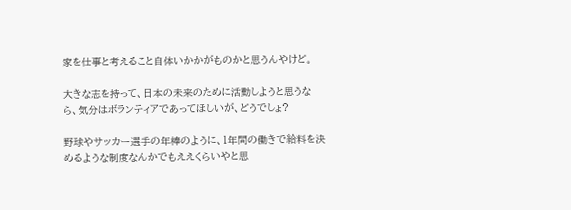家を仕事と考えること自体いかかがものかと思うんやけど。

大きな志を持って、日本の未来のために活動しようと思うなら、気分はボランティアであってほしいが、どうでしょ?

野球やサッカー選手の年棒のように、1年間の働きで給料を決めるような制度なんかでもええくらいやと思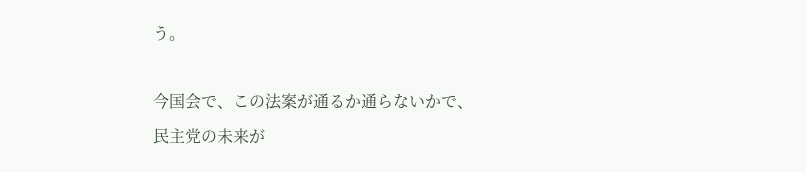う。

今国会で、この法案が通るか通らないかで、民主党の未来が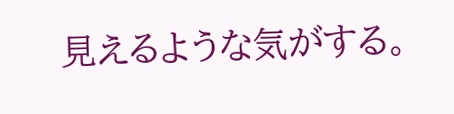見えるような気がする。